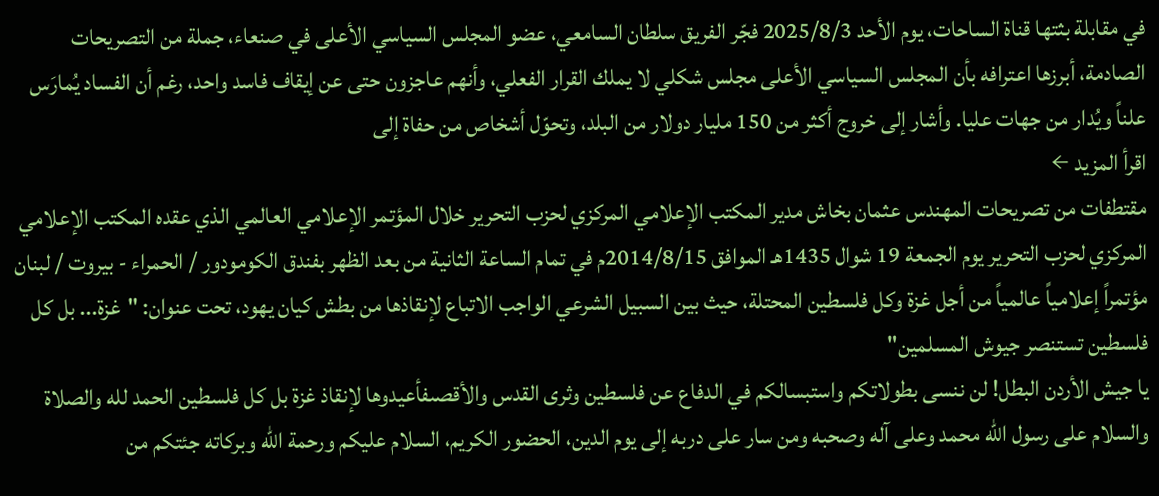في مقابلة بثتها قناة الساحات، يوم الأحد 2025/8/3 فجّر الفريق سلطان السامعي، عضو المجلس السياسي الأعلى في صنعاء، جملة من التصريحات الصادمة، أبرزها اعترافه بأن المجلس السياسي الأعلى مجلس شكلي لا يملك القرار الفعلي، وأنهم عاجزون حتى عن إيقاف فاسد واحد، رغم أن الفساد يُمارَس علناً ويُدار من جهات عليا. وأشار إلى خروج أكثر من 150 مليار دولار من البلد، وتحوّل أشخاص من حفاة إلى
اقرأ المزيد ←
مقتطفات من تصريحات المهندس عثمان بخاش مدير المكتب الإعلامي المركزي لحزب التحرير خلال المؤتمر الإعلامي العالمي الذي عقده المكتب الإعلامي المركزي لحزب التحرير يوم الجمعة 19 شوال 1435هـ الموافق 2014/8/15م في تمام الساعة الثانية من بعد الظهر بفندق الكومودور / الحمراء - بيروت / لبنان مؤتمراً إعلامياً عالمياً من أجل غزة وكل فلسطين المحتلة، حيث بين السبيل الشرعي الواجب الاتباع لإنقاذها من بطش كيان يهود، تحت عنوان: "غزة... بل كل فلسطين تستنصر جيوش المسلمين"
يا جيش الأردن البطل! لن ننسى بطولاتكم واستبسالكم في الدفاع عن فلسطين وثرى القدس والأقصىفأعيدوها لإنقاذ غزة بل كل فلسطين الحمد لله والصلاة والسلام على رسول الله محمد وعلى آله وصحبه ومن سار على دربه إلى يوم الدين، الحضور الكريم، السلام عليكم ورحمة الله وبركاته جئتكم من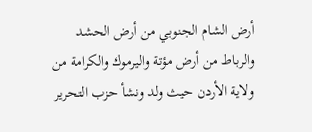أرض الشام الجنوبي من أرض الحشد والرباط من أرض مؤتة واليرموك والكرامة من ولاية الأردن حيث ولد ونشأ حزب التحرير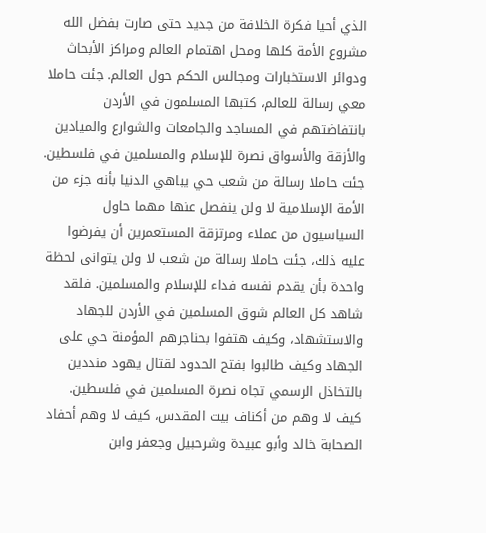الذي أحيا فكرة الخلافة من جديد حتى صارت بفضل الله مشروع الأمة كلها ومحل اهتمام العالم ومراكز الأبحاث ودوائر الاستخبارات ومجالس الحكم حول العالم. جئت حاملا معي رسالة للعالم، كتبها المسلمون في الأردن بانتفاضتهم في المساجد والجامعات والشوارع والميادين والأزقة والأسواق نصرة للإسلام والمسلمين في فلسطين. جئت حاملا رسالة من شعب حي يباهي الدنيا بأنه جزء من الأمة الإسلامية لا ولن ينفصل عنها مهما حاول السياسيون من عملاء ومرتزقة المستعمرين أن يفرضوا عليه ذلك، جئت حاملا رسالة من شعب لا ولن يتوانى لحظة واحدة بأن يقدم نفسه فداء للإسلام والمسلمين. فلقد شاهد كل العالم شوق المسلمين في الأردن للجهاد والاستشهاد، وكيف هتفوا بحناجرهم المؤمنة حي على الجهاد وكيف طالبوا بفتح الحدود لقتال يهود منددين بالتخاذل الرسمي تجاه نصرة المسلمين في فلسطين. كيف لا وهم من أكناف بيت المقدس، كيف لا وهم أحفاد الصحابة خالد وأبو عبيدة وشرحبيل وجعفر وابن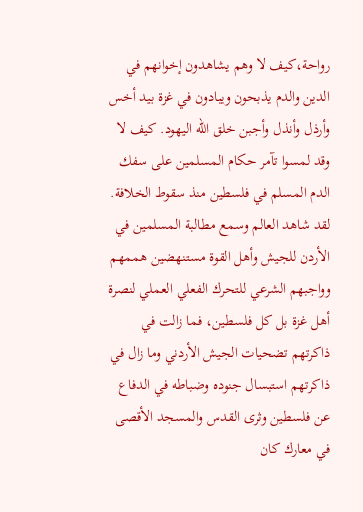رواحة،كيف لا وهم يشاهدون إخوانهم في الدين والدم يذبحون ويبادون في غزة بيد أخس وأرذل وأنذل وأجبن خلق الله اليهود. كيف لا وقد لمسوا تآمر حكام المسلمين على سفك الدم المسلم في فلسطين منذ سقوط الخلافة. لقد شاهد العالم وسمع مطالبة المسلمين في الأردن للجيش وأهل القوة مستنهضين هممهم وواجبهم الشرعي للتحرك الفعلي العملي لنصرة أهل غزة بل كل فلسطين، فما زالت في ذاكرتهم تضحيات الجيش الأردني وما زال في ذاكرتهم استبسال جنوده وضباطه في الدفاع عن فلسطين وثرى القدس والمسجد الأقصى في معارك كان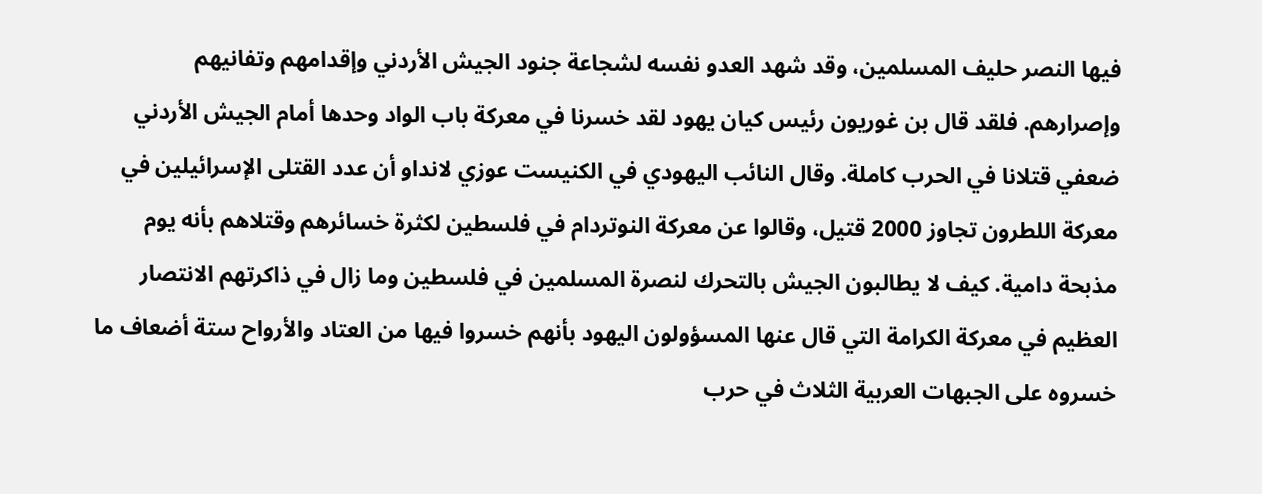فيها النصر حليف المسلمين، وقد شهد العدو نفسه لشجاعة جنود الجيش الأردني وإقدامهم وتفانيهم وإصرارهم. فلقد قال بن غوريون رئيس كيان يهود لقد خسرنا في معركة باب الواد وحدها أمام الجيش الأردني ضعفي قتلانا في الحرب كاملة. وقال النائب اليهودي في الكنيست عوزي لانداو أن عدد القتلى الإسرائيلين في معركة اللطرون تجاوز 2000 قتيل، وقالوا عن معركة النوتردام في فلسطين لكثرة خسائرهم وقتلاهم بأنه يوم مذبحة دامية. كيف لا يطالبون الجيش بالتحرك لنصرة المسلمين في فلسطين وما زال في ذاكرتهم الانتصار العظيم في معركة الكرامة التي قال عنها المسؤولون اليهود بأنهم خسروا فيها من العتاد والأرواح ستة أضعاف ما خسروه على الجبهات العربية الثلاث في حرب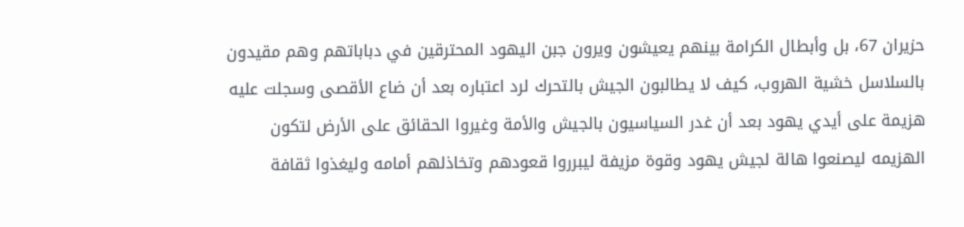حزيران 67، بل وأبطال الكرامة بينهم يعيشون ويرون جبن اليهود المحترقين في دباباتهم وهم مقيدون بالسلاسل خشية الهروب، كيف لا يطالبون الجيش بالتحرك لرد اعتباره بعد أن ضاع الأقصى وسجلت عليه هزيمة على أيدي يهود بعد أن غدر السياسيون بالجيش والأمة وغيروا الحقائق على الأرض لتكون الهزيمه ليصنعوا هالة لجيش يهود وقوة مزيفة ليبرروا قعودهم وتخاذلهم أمامه وليغذوا ثقافة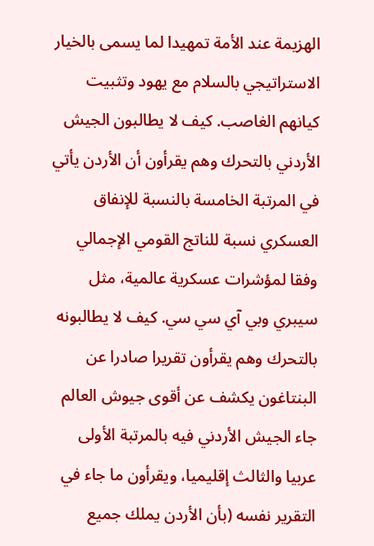الهزيمة عند الأمة تمهيدا لما يسمى بالخيار الاستراتيجي بالسلام مع يهود وتثبيت كيانهم الغاصب. كيف لا يطالبون الجيش الأردني بالتحرك وهم يقرأون أن الأردن يأتي في المرتبة الخامسة بالنسبة للإنفاق العسكري نسبة للناتج القومي الإجمالي وفقا لمؤشرات عسكرية عالمية، مثل سيبري وبي آي سي سي. كيف لا يطالبونه بالتحرك وهم يقرأون تقريرا صادرا عن البنتاغون يكشف عن أقوى جيوش العالم جاء الجيش الأردني فيه بالمرتبة الأولى عربيا والثالث إقليميا، ويقرأون ما جاء في التقرير نفسه (بأن الأردن يملك جميع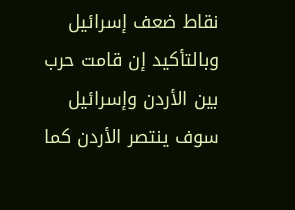نقاط ضعف إسرائيل وبالتأكيد إن قامت حرب بين الأردن وإسرائيل سوف ينتصر الأردن كما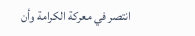انتصر في معركة الكرامة وأن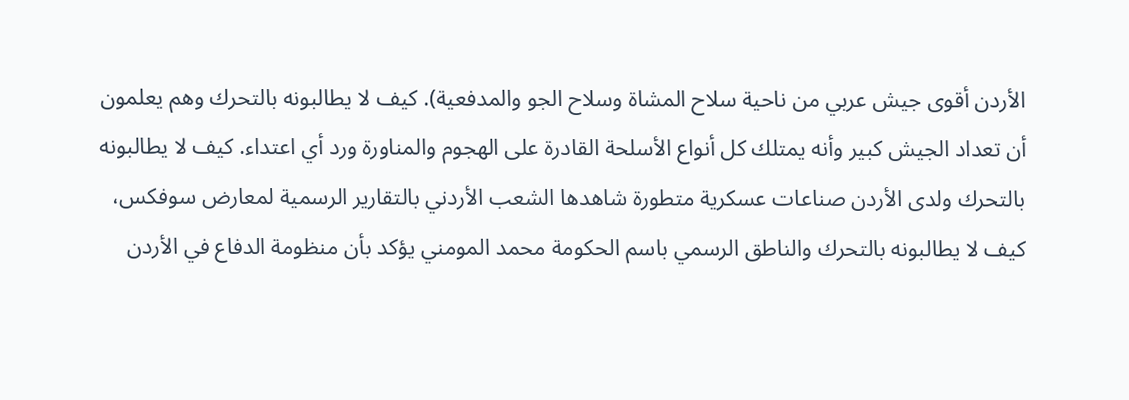الأردن أقوى جيش عربي من ناحية سلاح المشاة وسلاح الجو والمدفعية). كيف لا يطالبونه بالتحرك وهم يعلمون أن تعداد الجيش كبير وأنه يمتلك كل أنواع الأسلحة القادرة على الهجوم والمناورة ورد أي اعتداء. كيف لا يطالبونه بالتحرك ولدى الأردن صناعات عسكرية متطورة شاهدها الشعب الأردني بالتقارير الرسمية لمعارض سوفكس، كيف لا يطالبونه بالتحرك والناطق الرسمي باسم الحكومة محمد المومني يؤكد بأن منظومة الدفاع في الأردن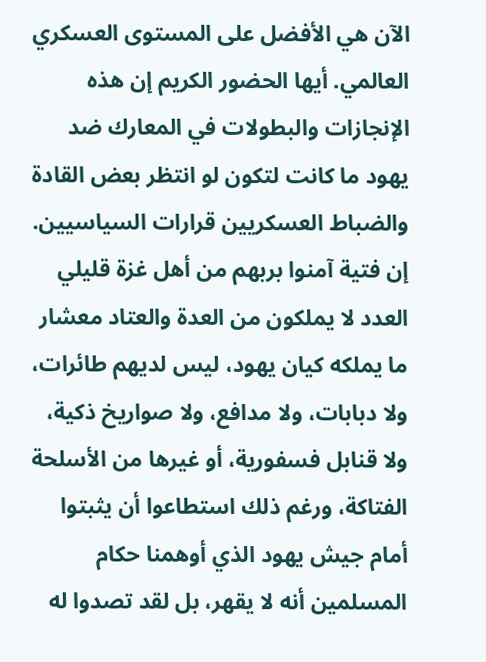الآن هي الأفضل على المستوى العسكري العالمي. أيها الحضور الكريم إن هذه الإنجازات والبطولات في المعارك ضد يهود ما كانت لتكون لو انتظر بعض القادة والضباط العسكريين قرارات السياسيين. إن فتية آمنوا بربهم من أهل غزة قليلي العدد لا يملكون من العدة والعتاد معشار ما يملكه كيان يهود، ليس لديهم طائرات، ولا دبابات، ولا مدافع، ولا صواريخ ذكية، ولا قنابل فسفورية، أو غيرها من الأسلحة الفتاكة، ورغم ذلك استطاعوا أن يثبتوا أمام جيش يهود الذي أوهمنا حكام المسلمين أنه لا يقهر، بل لقد تصدوا له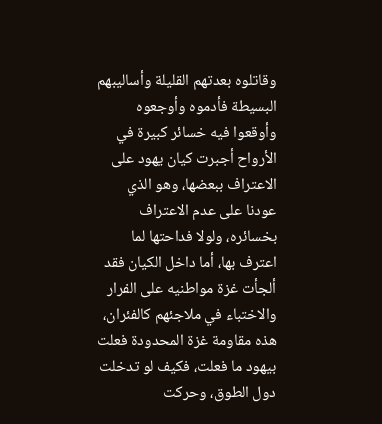وقاتلوه بعدتهم القليلة وأساليبهم البسيطة فأدموه وأوجعوه وأوقعوا فيه خسائر كبيرة في الأرواح أجبرت كيان يهود على الاعتراف ببعضها، وهو الذي عودنا على عدم الاعتراف بخسائره، ولولا فداحتها لما اعترف بها، أما داخل الكيان فقد ألجأت غزة مواطنيه على الفرار والاختباء في ملاجئهم كالفئران، هذه مقاومة غزة المحدودة فعلت بيهود ما فعلت، فكيف لو تدخلت دول الطوق، وحركت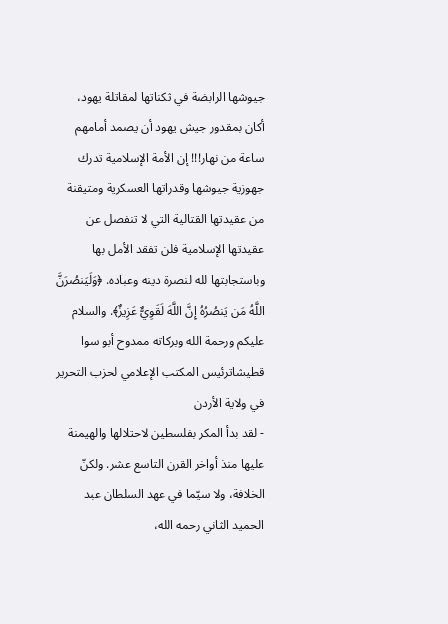جيوشها الرابضة في ثكناتها لمقاتلة يهود، أكان بمقدور جيش يهود أن يصمد أمامهم ساعة من نهار!!! إن الأمة الإسلامية تدرك جهوزية جيوشها وقدراتها العسكرية ومتيقنة من عقيدتها القتالية التي لا تنفصل عن عقيدتها الإسلامية فلن تفقد الأمل بها وباستجابتها لله لنصرة دينه وعباده. ﴿وَلَيَنصُرَنَّ اللَّهُ مَن يَنصُرُهُ إِنَّ اللَّهَ لَقَوِيٌّ عَزِيزٌ﴾. والسلام عليكم ورحمة الله وبركاته ممدوح أبو سوا قطيشاترئيس المكتب الإعلامي لحزب التحرير في ولاية الأردن
- لقد بدأ المكر بفلسطين لاحتلالها والهيمنة عليها منذ أواخر القرن التاسع عشر. ولكنّ الخلافة، ولا سيّما في عهد السلطان عبد الحميد الثاني رحمه الله،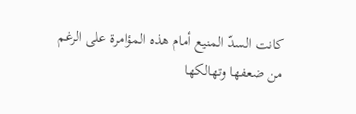كانت السدّ المنيع أمام هذه المؤامرة على الرغم من ضعفها وتهالكها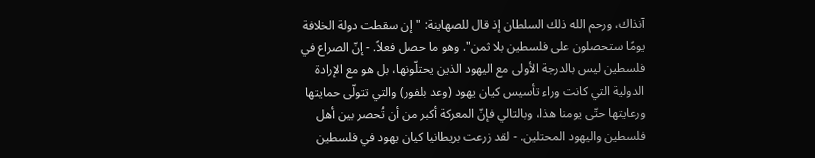آنذاك، ورحم الله ذلك السلطان إذ قال للصهاينة: "إن سقطت دولة الخلافة يومًا ستحصلون على فلسطين بلا ثمن". وهو ما حصل فعلاً. - إنّ الصراع في فلسطين ليس بالدرجة الأولى مع اليهود الذين يحتلّونها، بل هو مع الإرادة الدولية التي كانت وراء تأسيس كيان يهود (وعد بلفور) والتي تتولّى حمايتها ورعايتها حتّى يومنا هذا، وبالتالي فإنّ المعركة أكبر من أن تُحصر بين أهل فلسطين واليهود المحتلين. - لقد زرعت بريطانيا كيان يهود في فلسطين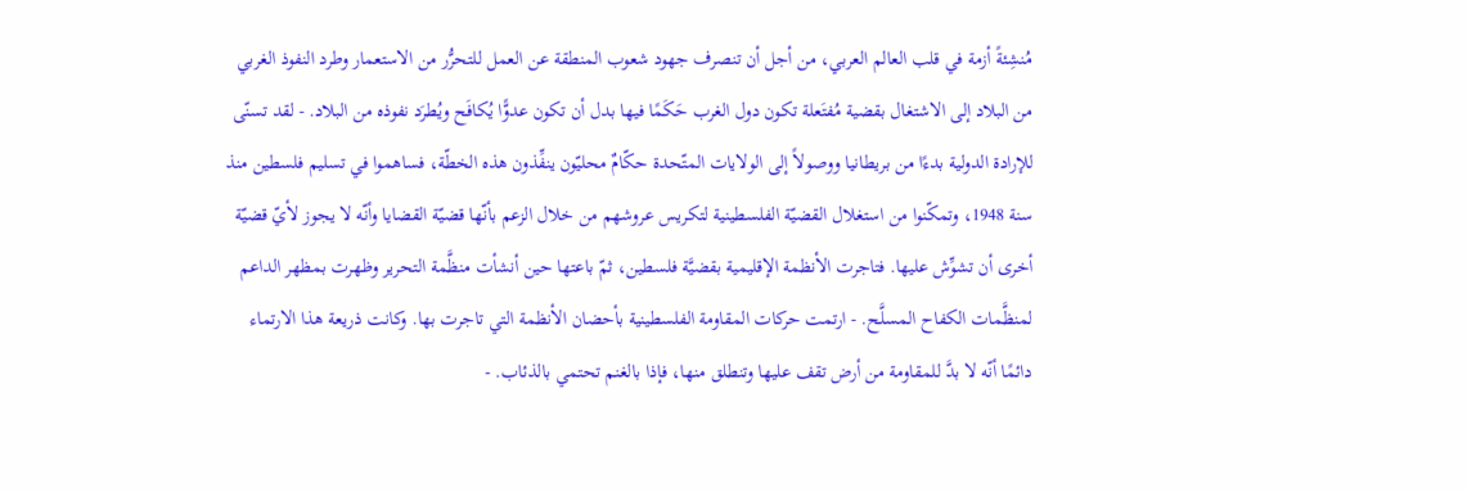مُنشِئةً أزمة في قلب العالم العربي، من أجل أن تنصرف جهود شعوب المنطقة عن العمل للتحرُّر من الاستعمار وطرد النفوذ الغربي من البلاد إلى الاشتغال بقضية مُفتَعلة تكون دول الغرب حَكَمًا فيها بدل أن تكون عدوًّا يُكافَح ويُطرَد نفوذه من البلاد. - لقد تسنّى للإرادة الدولية بدءًا من بريطانيا ووصولاً إلى الولايات المتّحدة حكّامٌ محليّون ينفِّذون هذه الخطّة، فساهموا في تسليم فلسطين منذ سنة 1948، وتمكّنوا من استغلال القضيّة الفلسطينية لتكريس عروشهم من خلال الزعم بأنّها قضيّة القضايا وأنّه لا يجوز لأيّ قضيّة أخرى أن تشوِّش عليها. فتاجرت الأنظمة الإقليمية بقضيَّة فلسطين، ثمّ باعتها حين أنشأت منظَّمة التحرير وظهرت بمظهر الداعم لمنظَّمات الكفاح المسلَّح. - ارتمت حركات المقاومة الفلسطينية بأحضان الأنظمة التي تاجرت بها. وكانت ذريعة هذا الارتماء دائمًا أنّه لا بدَّ للمقاومة من أرض تقف عليها وتنطلق منها، فإذا بالغنم تحتمي بالذئاب. -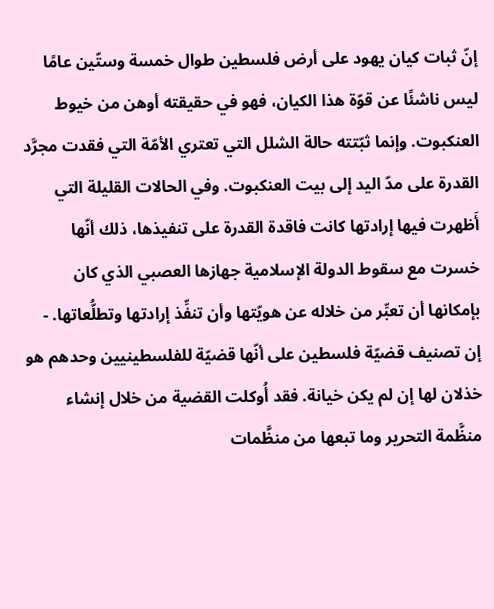إنّ ثبات كيان يهود على أرض فلسطين طوال خمسة وستّين عامًا ليس ناشئًا عن قوّة هذا الكيان، فهو في حقيقته أوهن من خيوط العنكبوت. وإنما ثبّتته حالة الشلل التي تعتري الأمّة التي فقدت مجرَّد القدرة على مدّ اليد إلى بيت العنكبوت. وفي الحالات القليلة التي أَظهرت فيها إرادتها كانت فاقدة القدرة على تنفيذها، ذلك أنّها خسرت مع سقوط الدولة الإسلامية جهازها العصبي الذي كان بإمكانها أن تعبِّر من خلاله عن هويّتها وأن تنفِّذ إرادتها وتطلُّعاتها. - إن تصنيف قضيّة فلسطين على أنّها قضيّة للفلسطينيين وحدهم هو خذلان لها إن لم يكن خيانة. فقد أُوكلت القضية من خلال إنشاء منظَّمة التحرير وما تبعها من منظَّمات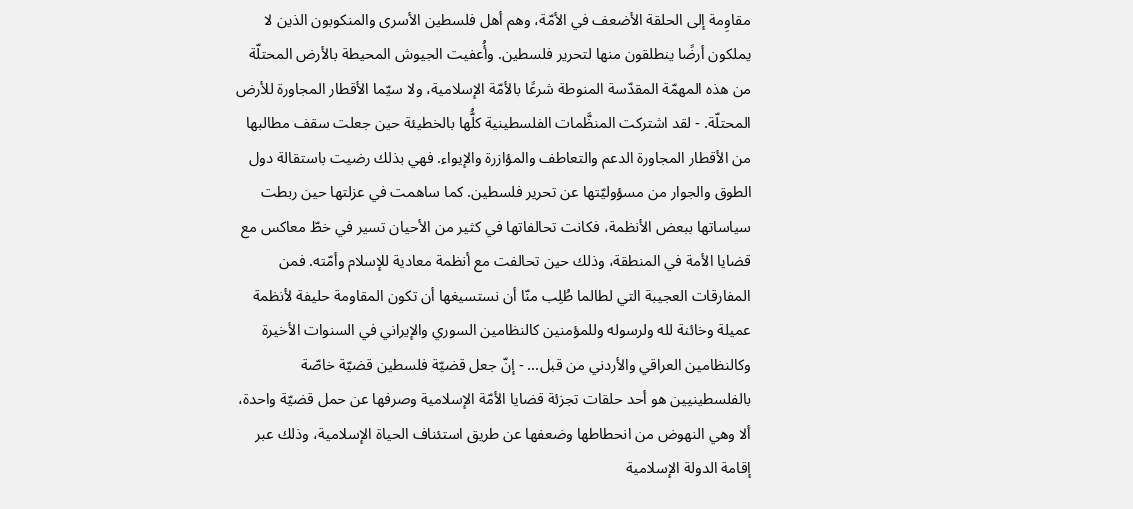مقاوِمة إلى الحلقة الأضعف في الأمّة، وهم أهل فلسطين الأسرى والمنكوبون الذين لا يملكون أرضًا ينطلقون منها لتحرير فلسطين. وأُعفيت الجيوش المحيطة بالأرض المحتلّة من هذه المهمّة المقدّسة المنوطة شرعًا بالأمّة الإسلامية، ولا سيّما الأقطار المجاورة للأرض المحتلّة. - لقد اشتركت المنظَّمات الفلسطينية كلُّها بالخطيئة حين جعلت سقف مطالبها من الأقطار المجاورة الدعم والتعاطف والمؤازرة والإيواء. فهي بذلك رضيت باستقالة دول الطوق والجوار من مسؤوليّتها عن تحرير فلسطين. كما ساهمت في عزلتها حين ربطت سياساتها ببعض الأنظمة، فكانت تحالفاتها في كثير من الأحيان تسير في خطّ معاكس مع قضايا الأمة في المنطقة، وذلك حين تحالفت مع أنظمة معادية للإسلام وأمّته. فمن المفارقات العجيبة التي لطالما طُلِب منّا أن نستسيغها أن تكون المقاومة حليفة لأنظمة عميلة وخائنة لله ولرسوله وللمؤمنين كالنظامين السوري والإيراني في السنوات الأخيرة وكالنظامين العراقي والأردني من قبل... - إنّ جعل قضيّة فلسطين قضيّة خاصّة بالفلسطينيين هو أحد حلقات تجزئة قضايا الأمّة الإسلامية وصرفها عن حمل قضيّة واحدة، ألا وهي النهوض من انحطاطها وضعفها عن طريق استئناف الحياة الإسلامية، وذلك عبر إقامة الدولة الإسلامية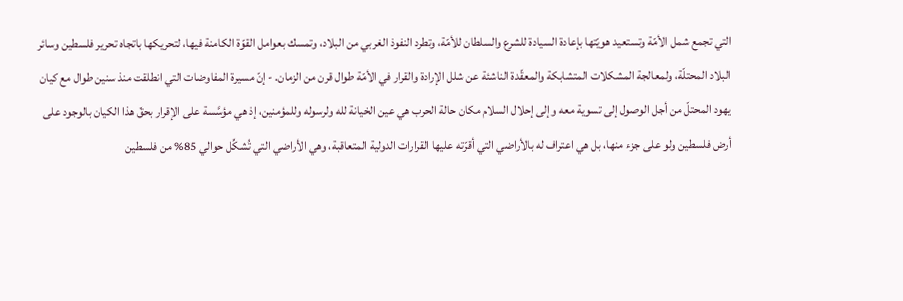التي تجمع شمل الأمّة وتستعيد هويّتها بإعادة السيادة للشرع والسلطان للأمّة، وتطرد النفوذ الغربي من البلاد، وتمسك بعوامل القوّة الكامنة فيها، لتحريكها باتجاه تحرير فلسطين وسائر البلاد المحتلّة، ولمعالجة المشكلات المتشابكة والمعقّدة الناشئة عن شلل الإرادة والقرار في الأمّة طوال قرن من الزمان. - إنّ مسيرة المفاوضات التي انطلقت منذ سنين طوال مع كيان يهود المحتلّ من أجل الوصول إلى تسوية معه وإلى إحلال السلام مكان حالة الحرب هي عين الخيانة لله ولرسوله وللمؤمنين، إذ هي مؤسَّسة على الإقرار بحقّ هذا الكيان بالوجود على أرض فلسطين ولو على جزء منها، بل هي اعتراف له بالأراضي التي أقرّته عليها القرارات الدولية المتعاقبة، وهي الأراضي التي تُشكِّل حوالي 85% من فلسطين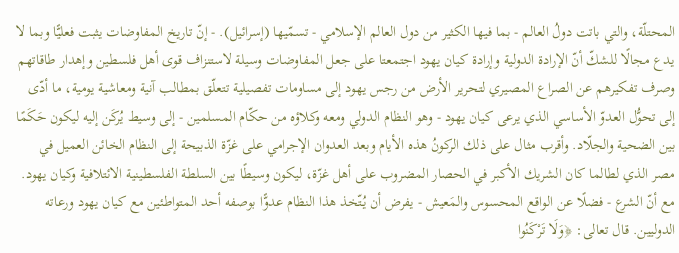المحتلّة، والتي باتت دولُ العالم - بما فيها الكثير من دول العالم الإسلامي - تسمّيها (إسرائيل). - إنّ تاريخ المفاوضات يثبت فعليًّا وبما لا يدع مجالًا للشكّ أنّ الإرادة الدولية وإرادة كيان يهود اجتمعتا على جعل المفاوضات وسيلة لاستنزاف قوى أهل فلسطين وإهدار طاقاتهم وصرف تفكيرهم عن الصراع المصيري لتحرير الأرض من رجس يهود إلى مساومات تفصيلية تتعلّق بمطالب آنية ومعاشية يومية، ما أدّى إلى تحوُّل العدوّ الأساسي الذي يرعى كيان يهود - وهو النظام الدولي ومعه وكلاؤه من حكّام المسلمين - إلى وسيط يُركَن إليه ليكون حَكَمًا بين الضحية والجلّاد. وأقرب مثال على ذلك الركونُ هذه الأيام وبعد العدوان الإجرامي على غزّة الذبيحة إلى النظام الخائن العميل في مصر الذي لطالما كان الشريك الأكبر في الحصار المضروب على أهل غزّة، ليكون وسيطًا بين السلطة الفلسطينية الائتلافية وكيان يهود. مع أنّ الشرع - فضلًا عن الواقع المحسوس والمَعيش - يفرض أن يُتّخذ هذا النظام عدوًّا بوصفه أحد المتواطئين مع كيان يهود ورعاته الدوليين. قال تعالى: ﴿وَلَا تَرْكَنُوا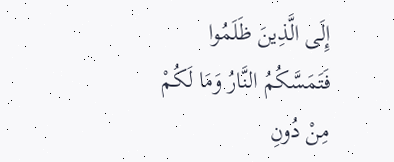إِلَى الَّذِينَ ظَلَمُوا فَتَمَسَّكُمُ النَّارُ وَمَا لَكُمْ مِنْ دُونِ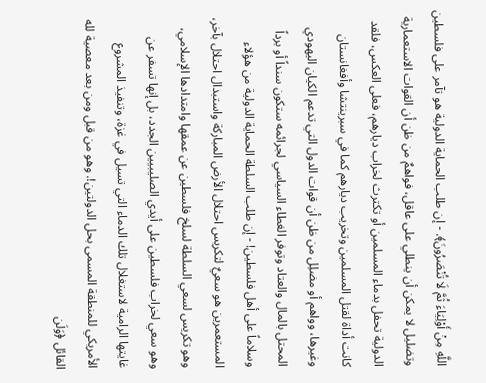اللَّهِ مِنْ أَوْلِيَاءَ ثُمَّ لَا تُنْصَرُونَ﴾. - إن طلب الحماية الدولية هو تآمر على فلسطين وتضليل لا يمكن أن ينطلي على عاقل، فواهمٌ من ظن أن القوات الاستعمارية الدولية تحفل بدماء المسلمين أو تكترث لخراب ديارهم، فعلى العكس، فلقد كانت أداة لقتل المسلمين وتخريب ديارهم كما في سبرينتشا وأفغانستان وغيرها، وواهم أو مضلِل من ظن أن قوات الدول التي تدعم الكيان اليهودي المحتل بالمال والعتاد وتوفر الغطاء السياسي لجرائمه ستكون سنداً أو برداً وسلاماً على أهل فلسطين! - إن طلب السلطة الحماية الدولية من هؤلاء المستعمرين هو سعيٌ لتكريس احتلال الأرض المباركة واستبدال احتلال بآخر، وهو تكريس لسعي السلطة لسلخ فلسطين عن عمقها وامتدادها الإسلامي، وهو سعي لخراب فلسطين على أيدي الصليبيين الجدد، بل إنها تسفر عن غايتها الرامية لاستغلال تلك الدماء التي تسيل في غزة، وتنفيذ المشروع الأمريكي للمنطقة المسمى بحل الدولتين!. وهو من قبل ومن بعد معصية لله القائل ﴿وَلَن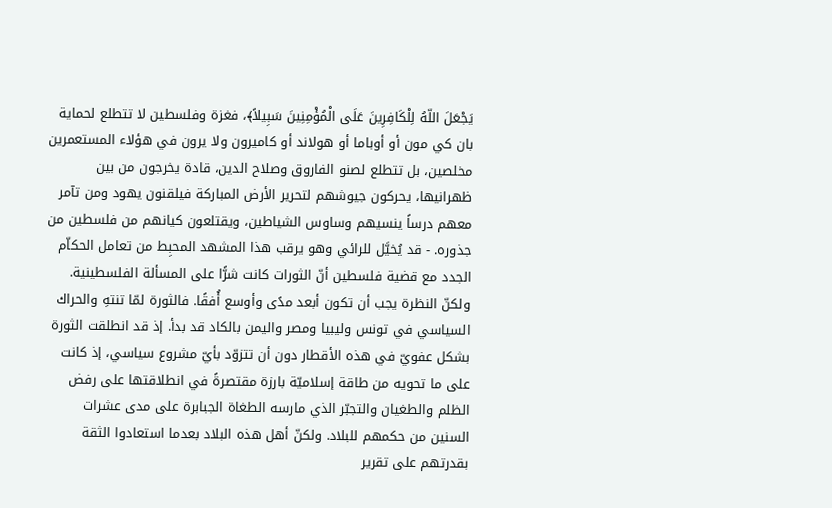يَجْعَلَ اللّهُ لِلْكَافِرِينَ عَلَى الْمُؤْمِنِينَ سَبِيلاً﴾، فغزة وفلسطين لا تتطلع لحماية بان كي مون أو أوباما أو هولاند أو كاميرون ولا يرون في هؤلاء المستعمرين مخلصين، بل تتطلع لصنو الفاروق وصلاح الدين، قادة يخرجون من بين ظهرانيها، يحركون جيوشهم لتحرير الأرض المباركة فيلقنون يهود ومن تآمر معهم درساً ينسيهم وساوس الشياطين، ويقتلعون كيانهم من فلسطين من جذوره. - قد يُخيَّل للرائي وهو يرقب هذا المشهد المحبِط من تعامل الحكاّم الجدد مع قضية فلسطين أنّ الثورات كانت شرًّا على المسألة الفلسطينية. ولكنّ النظرة يجب أن تكون أبعد مدًى وأوسع أُفقًا. فالثورة لمّا تنتهِ والحراك السياسي في تونس وليبيا ومصر واليمن بالكاد قد بدأ. إذ قد انطلقت الثورة بشكل عفويّ في هذه الأقطار دون أن تتزوّد بأيّ مشروع سياسي، إذ كانت على ما تحويه من طاقة إسلاميّة بارزة مقتصرةً في انطلاقتها على رفض الظلم والطغيان والتجبّر الذي مارسه الطغاة الجبابرة على مدى عشرات السنين من حكمهم للبلاد. ولكنّ أهل هذه البلاد بعدما استعادوا الثقة بقدرتهم على تقرير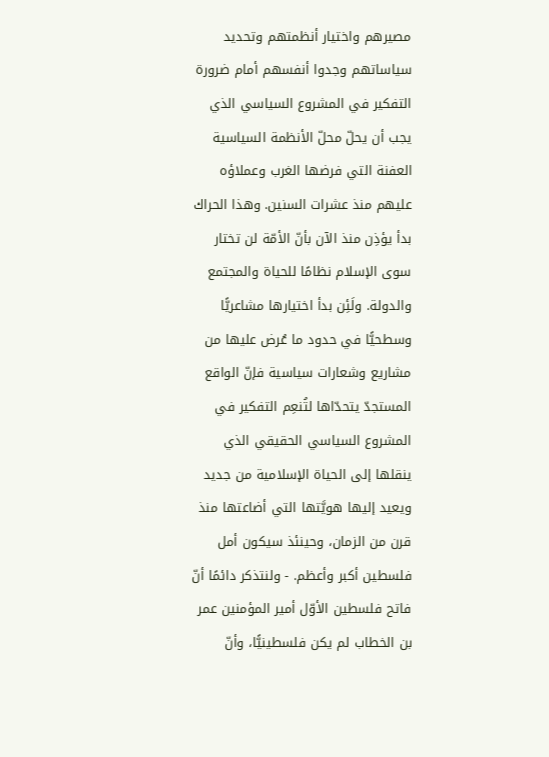مصيرهم واختيار أنظمتهم وتحديد سياساتهم وجدوا أنفسهم أمام ضرورة التفكير في المشروع السياسي الذي يجب أن يحلّ محلّ الأنظمة السياسية العفنة التي فرضها الغرب وعملاؤه عليهم منذ عشرات السنين. وهذا الحراك بدأ يؤذِن منذ الآن بأنّ الأمّة لن تختار سوى الإسلام نظامًا للحياة والمجتمع والدولة. ولَئِن بدأ اختيارها مشاعريًّا وسطحيًّا في حدود ما عُرض عليها من مشاريع وشعارات سياسية فإنّ الواقع المستجدّ يتحدّاها لتُنعِم التفكير في المشروع السياسي الحقيقي الذي ينقلها إلى الحياة الإسلامية من جديد ويعيد إليها هويَّتها التي أضاعتها منذ قرن من الزمان، وحينئذ سيكون أمل فلسطين أكبر وأعظم. - ولنتذكر دائمًا أنّ فاتح فلسطين الأوّل أمير المؤمنين عمر بن الخطاب لم يكن فلسطينيًّا، وأنّ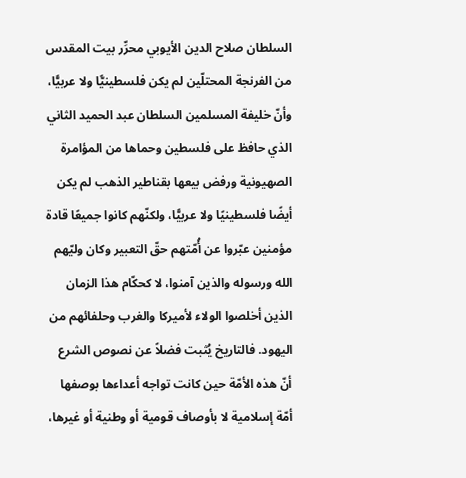السلطان صلاح الدين الأيوبي محرِّر بيت المقدس من الفرنجة المحتلّين لم يكن فلسطينيًّا ولا عربيًّا، وأنّ خليفة المسلمين السلطان عبد الحميد الثاني الذي حافظ على فلسطين وحماها من المؤامرة الصهيونية ورفض بيعها بقناطير الذهب لم يكن أيضًا فلسطينيًا ولا عربيًّا، ولكنّهم كانوا جميعًا قادة مؤمنين عبّروا عن أُمّتهم حقّ التعبير وكان وليّهم الله ورسوله والذين آمنوا، لا كحكّام هذا الزمان الذين أخلصوا الولاء لأميركا والغرب وحلفائهم من اليهود. فالتاريخ يُثبت فضلاً عن نصوص الشرع أنّ هذه الأمّة حين كانت تواجه أعداءها بوصفها أمّة إسلامية لا بأوصاف قومية أو وطنية أو غيرها،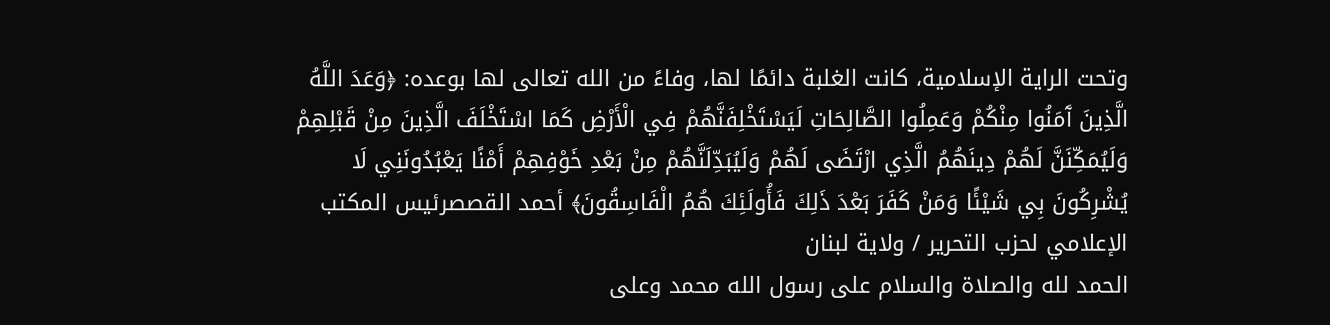وتحت الراية الإسلامية، كانت الغلبة دائمًا لها، وفاءً من الله تعالى لها بوعده: ﴿وَعَدَ اللَّهُ الَّذِينَ آَمَنُوا مِنْكُمْ وَعَمِلُوا الصَّالِحَاتِ لَيَسْتَخْلِفَنَّهُمْ فِي الْأَرْضِ كَمَا اسْتَخْلَفَ الَّذِينَ مِنْ قَبْلِهِمْ وَلَيُمَكِّنَنَّ لَهُمْ دِينَهُمُ الَّذِي ارْتَضَى لَهُمْ وَلَيُبَدِّلَنَّهُمْ مِنْ بَعْدِ خَوْفِهِمْ أَمْنًا يَعْبُدُونَنِي لَا يُشْرِكُونَ بِي شَيْئًا وَمَنْ كَفَرَ بَعْدَ ذَلِكَ فَأُولَئِكَ هُمُ الْفَاسِقُونَ﴾ أحمد القصصرئيس المكتب الإعلامي لحزب التحرير / ولاية لبنان
الحمد لله والصلاة والسلام على رسول الله محمد وعلى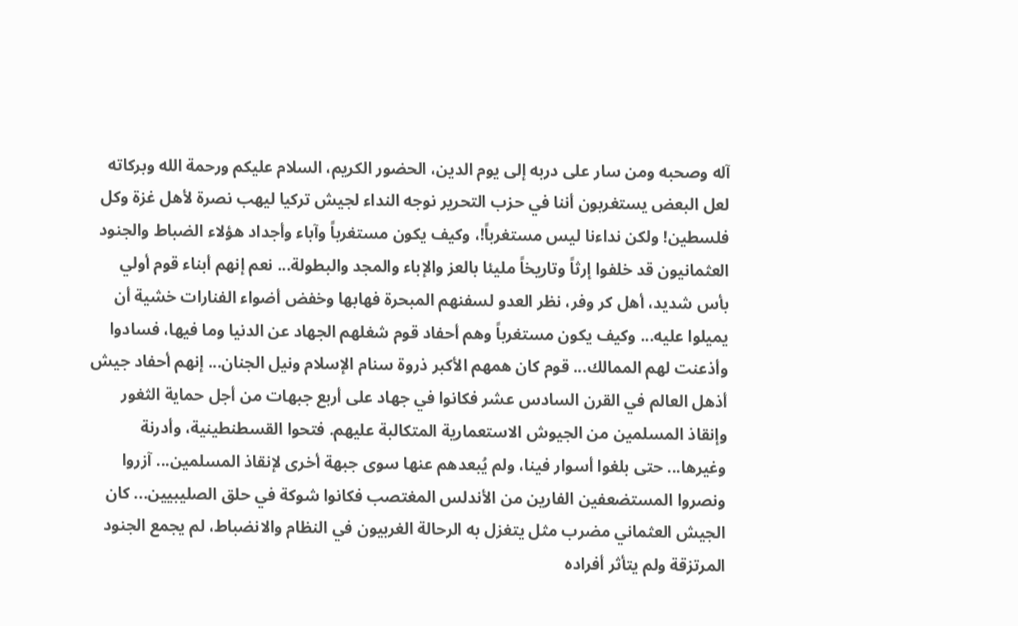آله وصحبه ومن سار على دربه إلى يوم الدين، الحضور الكريم، السلام عليكم ورحمة الله وبركاته لعل البعض يستغربون أننا في حزب التحرير نوجه النداء لجيش تركيا ليهب نصرة لأهل غزة وكل فلسطين! ولكن نداءنا ليس مستغرباً!، وكيف يكون مستغرباً وآباء وأجداد هؤلاء الضباط والجنود العثمانيون قد خلفوا إرثاً وتاريخاً مليئا بالعز والإباء والمجد والبطولة... نعم إنهم أبناء قوم أولي بأس شديد، أهل كر وفر، نظر العدو لسفنهم المبحرة فهابها وخفض أضواء الفنارات خشية أن يميلوا عليه... وكيف يكون مستغرباً وهم أحفاد قوم شغلهم الجهاد عن الدنيا وما فيها، فسادوا وأذعنت لهم الممالك... قوم كان همهم الأكبر ذروة سنام الإسلام ونيل الجنان... إنهم أحفاد جيش أذهل العالم في القرن السادس عشر فكانوا في جهاد على أربع جبهات من أجل حماية الثغور وإنقاذ المسلمين من الجيوش الاستعمارية المتكالبة عليهم. فتحوا القسطنطينية، وأدرنة وغيرها... حتى بلغوا أسوار فينا، ولم يُبعدهم عنها سوى جبهة أخرى لإنقاذ المسلمين... آزروا ونصروا المستضعفين الفارين من الأندلس المغتصب فكانوا شوكة في حلق الصليبيين... كان الجيش العثماني مضرب مثل يتغزل به الرحالة الغربيون في النظام والانضباط، لم يجمع الجنود المرتزقة ولم يتأثر أفراده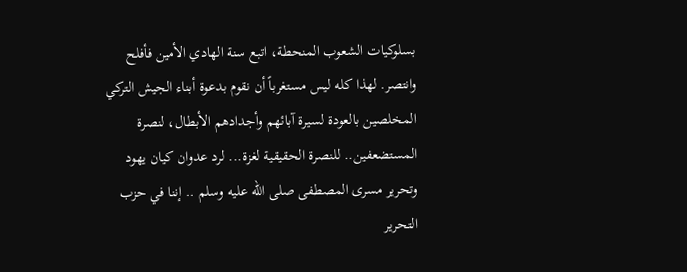بسلوكيات الشعوب المنحطة، اتبع سنة الهادي الأمين فأفلح وانتصر. لهذا كله ليس مستغرباً أن نقوم بدعوة أبناء الجيش التركي المخلصين بالعودة لسيرة آبائهم وأجدادهم الأبطال، لنصرة المستضعفين.. للنصرة الحقيقية لغزة... لرد عدوان كيان يهود وتحرير مسرى المصطفى صلى الله عليه وسلم .. إننا في حزب التحرير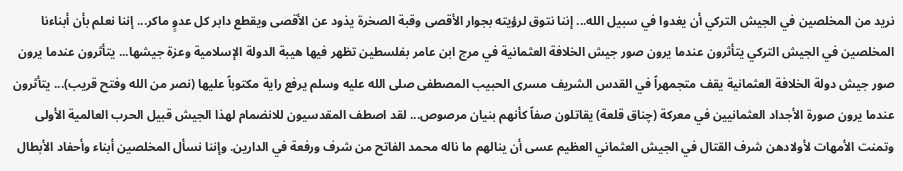نريد من المخلصين في الجيش التركي أن يغدوا في سبيل الله... إننا نتوق لرؤيته بجوار الأقصى وقبة الصخرة يذود عن الأقصى ويقطع دابر كل عدوٍ ماكر... إننا نعلم بأن أبناءنا المخلصين في الجيش التركي يتأثرون عندما يرون صور جيش الخلافة العثمانية في مرج ابن عامر بفلسطين تظهر فيها هيبة الدولة الإسلامية وعزة جيشها... يتأثرون عندما يرون صور جيش دولة الخلافة العثمانية يقف متجمهراً في القدس الشريف مسرى الحبيب المصطفى صلى الله عليه وسلم يرفع راية مكتوباً عليها (نصر من الله وفتح قريب)... يتأثرون عندما يرون صورة الأجداد العثمانيين في معركة (چناق قلعة) يقاتلون صفاً كأنهم بنيان مرصوص... لقد اصطف المقدسيون للانضمام لهذا الجيش قبيل الحرب العالمية الأولى وتمنت الأمهات لأولادهن شرف القتال في الجيش العثماني العظيم عسى أن ينالهم ما ناله محمد الفاتح من شرف ورفعة في الدارين. وإننا نسأل المخلصين أبناء وأحفاد الأبطال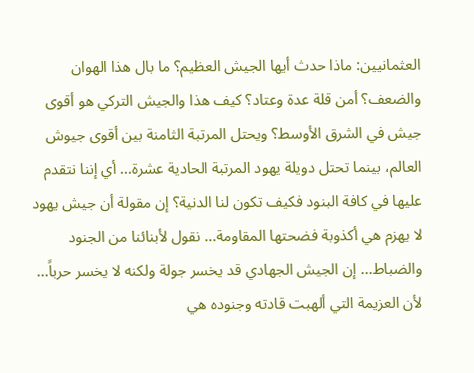العثمانيين: ماذا حدث أيها الجيش العظيم؟ ما بال هذا الهوان والضعف؟ أمن قلة عدة وعتاد؟ كيف هذا والجيش التركي هو أقوى جيش في الشرق الأوسط؟ ويحتل المرتبة الثامنة بين أقوى جيوش العالم، بينما تحتل دويلة يهود المرتبة الحادية عشرة... أي إننا نتقدم عليها في كافة البنود فكيف تكون لنا الدنية؟ إن مقولة أن جيش يهود لا يهزم هي أكذوبة فضحتها المقاومة... نقول لأبنائنا من الجنود والضباط... إن الجيش الجهادي قد يخسر جولة ولكنه لا يخسر حرباً... لأن العزيمة التي ألهبت قادته وجنوده هي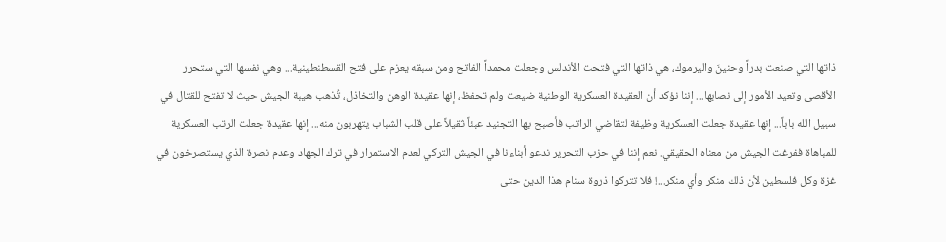ذاتها التي صنعت بدراً وحنينَ واليرموك، هي ذاتها التي فتحت الأندلس وجعلت محمداً الفاتح ومن سبقه يعزم على فتح القسطنطينية... وهي نفسها التي ستحرر الأقصى وتعيد الأمور إلى نصابها... إننا نؤكد أن العقيدة العسكرية الوطنية ضيعت ولم تحفظ، إنها عقيدة الوهن والتخاذل، تُذهب هيبة الجيش حيث لا تفتح للقتال في سبيل الله باباً... إنها عقيدة جعلت العسكرية وظيفة لتقاضي الراتب فأصبح بها التجنيد عبئاً ثقيلاً على قلب الشباب يتهربون منه... إنها عقيدة جعلت الرتب العسكرية للمباهاة ففرغت الجيش من معناه الحقيقي. نعم إننا في حزب التحرير ندعو أبناءنا في الجيش التركي لعدم الاستمرار في ترك الجهاد وعدم نصرة الذي يستصرخون في غزة وكل فلسطين لأن ذلك منكر وأي منكر...! فلا تتركوا ذروة سنام هذا الدين حتى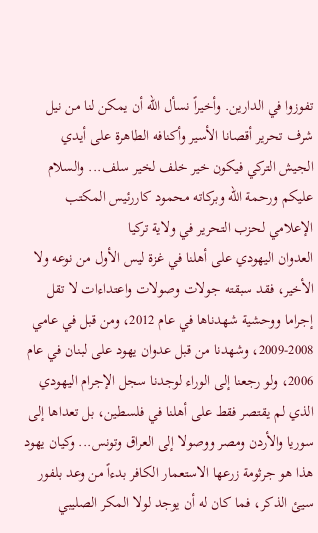تفوزوا في الدارين. وأخيراً نسأل الله أن يمكن لنا من نيل شرف تحرير أقصانا الأسير وأكنافه الطاهرة على أيدي الجيش التركي فيكون خير خلف لخير سلف... والسلام عليكم ورحمة الله وبركاته محمود كاررئيس المكتب الإعلامي لحزب التحرير في ولاية تركيا
العدوان اليهودي على أهلنا في غزة ليس الأول من نوعه ولا الأخير، فقد سبقته جولات وصولات واعتداءات لا تقل إجراما ووحشية شهدناها في عام 2012، ومن قبل في عامي 2008-2009، وشهدنا من قبل عدوان يهود على لبنان في عام 2006، ولو رجعنا إلى الوراء لوجدنا سجل الإجرام اليهودي الذي لم يقتصر فقط على أهلنا في فلسطين، بل تعداها إلى سوريا والأردن ومصر ووصولا إلى العراق وتونس... وكيان يهود هذا هو جرثومة زرعها الاستعمار الكافر بدءاً من وعد بلفور سيئ الذكر، فما كان له أن يوجد لولا المكر الصليبي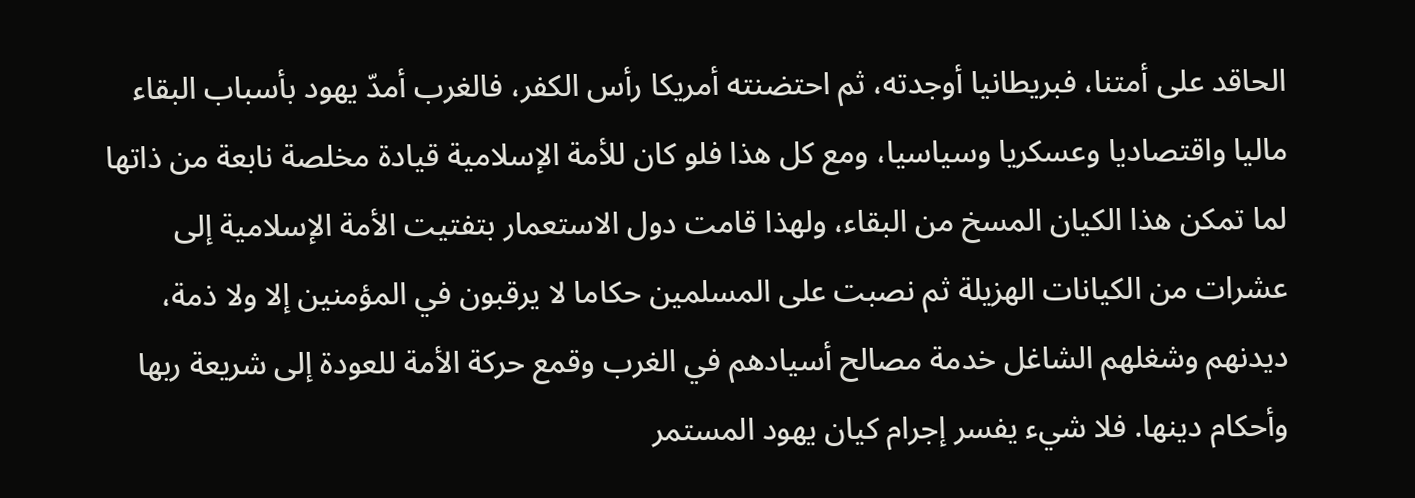الحاقد على أمتنا، فبريطانيا أوجدته، ثم احتضنته أمريكا رأس الكفر، فالغرب أمدّ يهود بأسباب البقاء ماليا واقتصاديا وعسكريا وسياسيا، ومع كل هذا فلو كان للأمة الإسلامية قيادة مخلصة نابعة من ذاتها لما تمكن هذا الكيان المسخ من البقاء، ولهذا قامت دول الاستعمار بتفتيت الأمة الإسلامية إلى عشرات من الكيانات الهزيلة ثم نصبت على المسلمين حكاما لا يرقبون في المؤمنين إلا ولا ذمة، ديدنهم وشغلهم الشاغل خدمة مصالح أسيادهم في الغرب وقمع حركة الأمة للعودة إلى شريعة ربها وأحكام دينها. فلا شيء يفسر إجرام كيان يهود المستمر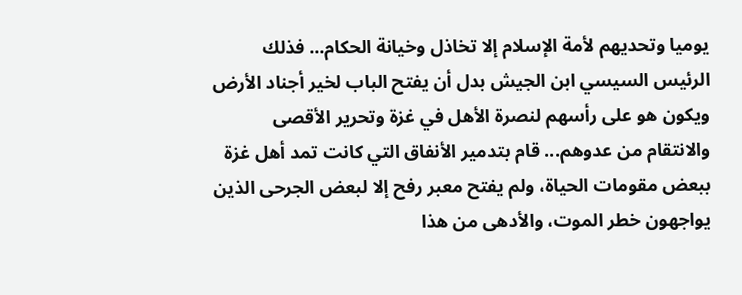يوميا وتحديهم لأمة الإسلام إلا تخاذل وخيانة الحكام... فذلك الرئيس السيسي ابن الجيش بدل أن يفتح الباب لخير أجناد الأرض ويكون هو على رأسهم لنصرة الأهل في غزة وتحرير الأقصى والانتقام من عدوهم... قام بتدمير الأنفاق التي كانت تمد أهل غزة ببعض مقومات الحياة، ولم يفتح معبر رفح إلا لبعض الجرحى الذين يواجهون خطر الموت، والأدهى من هذا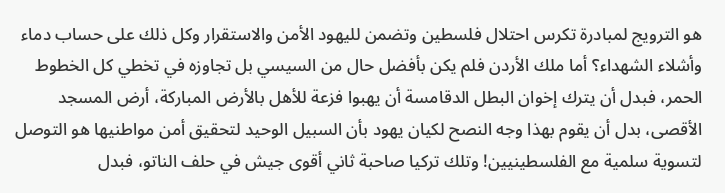هو الترويج لمبادرة تكرس احتلال فلسطين وتضمن لليهود الأمن والاستقرار وكل ذلك على حساب دماء وأشلاء الشهداء؟ أما ملك الأردن فلم يكن بأفضل حال من السيسي بل تجاوزه في تخطي كل الخطوط الحمر، فبدل أن يترك إخوان البطل الدقامسة أن يهبوا فزعة للأهل بالأرض المباركة، أرض المسجد الأقصى، بدل أن يقوم بهذا وجه النصح لكيان يهود بأن السبيل الوحيد لتحقيق أمن مواطنيها هو التوصل لتسوية سلمية مع الفلسطينيين! وتلك تركيا صاحبة ثاني أقوى جيش في حلف الناتو، فبدل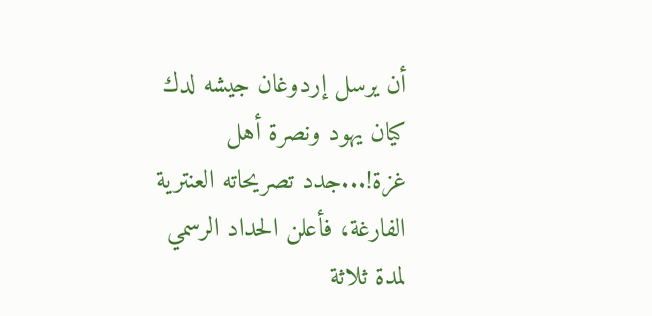أن يرسل إردوغان جيشه لدك كيان يهود ونصرة أهل غزة!...جدد تصريحاته العنترية الفارغة، فأعلن الحداد الرسمي لمدة ثلاثة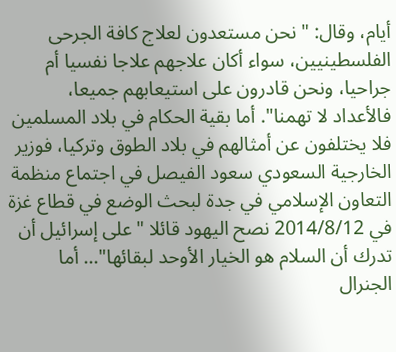أيام، وقال: "نحن مستعدون لعلاج كافة الجرحى الفلسطينيين، سواء أكان علاجهم علاجا نفسيا أم جراحيا، ونحن قادرون على استيعابهم جميعا، فالأعداد لا تهمنا". أما بقية الحكام في بلاد المسلمين فلا يختلفون عن أمثالهم في بلاد الطوق وتركيا، فوزير الخارجية السعودي سعود الفيصل في اجتماع منظمة التعاون الإسلامي في جدة لبحث الوضع في قطاع غزة في 2014/8/12 نصح اليهود قائلا "على إسرائيل أن تدرك أن السلام هو الخيار الأوحد لبقائها"... أما الجنرال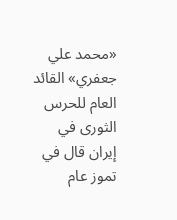«محمد علي جعفري» القائد العام للحرس الثورى في إيران قال في تموز عام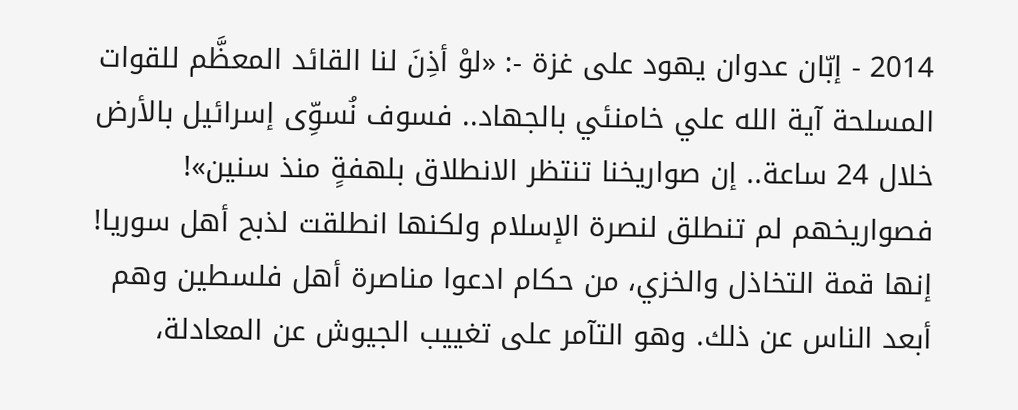2014 - إبّان عدوان يهود على غزة -: «لوْ أذِنَ لنا القائد المعظَّم للقوات المسلحة آية الله علي خامنئي بالجهاد.. فسوف نُسوِّى إسرائيل بالأرض خلال 24 ساعة.. إن صواريخنا تنتظر الانطلاق بلهفةٍ منذ سنين»! فصواريخهم لم تنطلق لنصرة الإسلام ولكنها انطلقت لذبح أهل سوريا! إنها قمة التخاذل والخزي، من حكام ادعوا مناصرة أهل فلسطين وهم أبعد الناس عن ذلك. وهو التآمر على تغييب الجيوش عن المعادلة،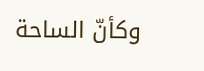وكأنّ الساحة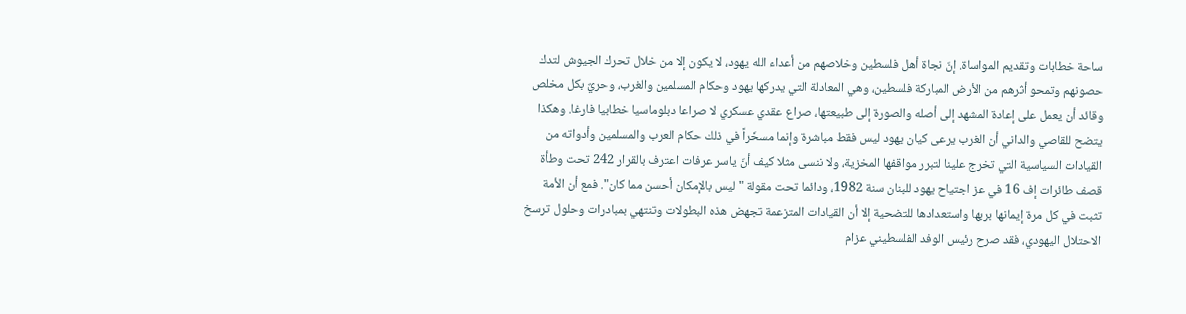ساحة خطابات وتقديم المواساة. إنّ نجاة أهل فلسطين وخلاصهم من أعداء الله يهود، لا يكون إلا من خلال تحرك الجيوش لتدك حصونهم وتمحو أثرهم من الأرض المباركة فلسطين، وهي المعادلة التي يدركها يهود وحكام المسلمين والغرب، وحريٌ بكل مخلص وقائد أن يعمل على إعادة المشهد إلى أصله والصورة إلى طبيعتها، صراع عقدي عسكري لا صراعا دبلوماسيا خطابيا فارغا. وهكذا يتضح للقاصي والداني أن الغرب يرعى كيان يهود ليس فقط مباشرة وإنما مسخّراً في ذلك حكام العرب والمسلمين وأدواته من القيادات السياسية التي تخرج علينا لتبرر مواقفها المخزية، ولا ننسى مثلا كيف أنّ ياسر عرفات اعترف بالقرار 242 تحت وطأة قصف طائرات إف 16 في عز اجتياح يهود للبنان سنة 1982، ودائما تحت مقولة "ليس بالإمكان أحسن مما كان". فمع أن الأمة تثبت في كل مرة إيمانها بربها واستعدادها للتضحية إلا أن القيادات المتزعمة تجهض هذه البطولات وتنتهي بمبادرات وحلول ترسخ الاحتلال اليهودي، فقد صرح رئيس الوفد الفلسطيني عزام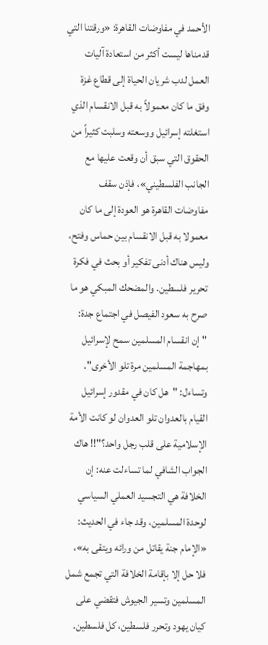الأحمد في مفاوضات القاهرة: «ورقتنا التي قدمناها ليست أكثر من استعادة آليات العمل لدب شريان الحياة إلى قطاع غزة وفق ما كان معمولاً به قبل الانقسام الذي استغلته إسرائيل ووسعته وسلبت كثيراً من الحقوق التي سبق أن وقعت عليها مع الجانب الفلسطيني»، فإذن سقف مفاوضات القاهرة هو العودة إلى ما كان معمولا به قبل الانقسام بين حماس وفتح، وليس هناك أدنى تفكير أو بحث في فكرة تحرير فلسطين. والمضحك المبكي هو ما صرح به سعود الفيصل في اجتماع جدة: "إن انقسام المسلمين سمح لإسرائيل بمهاجمة المسلمين مرة تلو الأخرى". وتساءل: "هل كان في مقدور إسرائيل القيام بالعدوان تلو العدوان لو كانت الأمة الإسلامية على قلب رجل واحد؟"!! هاك الجواب الشافي لما تساءلت عنه: إن الخلافة هي التجسيد العملي السياسي لوحدة المسلمين، وقد جاء في الحديث: «الإمام جنة يقاتل من ورائه ويتقى به»، فلا حل إلا بإقامة الخلافة التي تجمع شمل المسلمين وتسير الجيوش فتقضي على كيان يهود وتحرر فلسطين، كل فلسطين.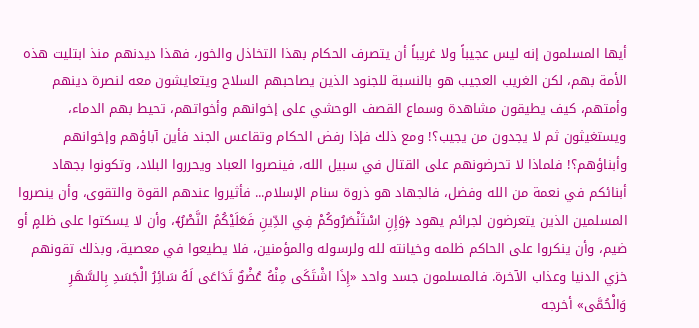أيها المسلمون إنه ليس عجيباً ولا غريباً أن يتصرف الحكام بهذا التخاذل والخور، فهذا ديدنهم منذ ابتليت هذه الأمة بهم، لكن الغريب العجيب هو بالنسبة للجنود الذين يصاحبهم السلاح ويتعايشون معه لنصرة دينهم وأمتهم، كيف يطيقون مشاهدة وسماع القصف الوحشي على إخوانهم وأخواتهم، تحيط بهم الدماء، ويستغيثون ثم لا يجدون من يجيب؟! ومع ذلك فإذا رفض الحكام وتقاعس الجند فأين آباؤهم وإخوانهم وأبناؤهم؟! فلماذا لا تحرضونهم على القتال في سبيل الله، فينصروا العباد ويحرروا البلاد، وتكونوا بجهاد أبنائكم في نعمة من الله وفضل، فالجهاد هو ذروة سنام الإسلام... فأثيروا عندهم القوة والتقوى، وأن ينصروا المسلمين الذين يتعرضون لجرائم يهود ﴿وَإِنِ اسْتَنْصَرُوكُمْ فِي الدِّينِ فَعَلَيْكُمُ النَّصْرُ﴾، وأن لا يسكتوا على ظلمٍ أو ضيم، وأن ينكروا على الحاكم ظلمه وخيانته لله ولرسوله والمؤمنين، فلا يطيعوا في معصية، وبذلك تقونهم خزي الدنيا وعذاب الآخرة. فالمسلمون جسد واحد «إِذَا اشْتَكَى مِنْهُ عُضْوٌ تَدَاعَى لَهُ سَائِرُ الْجَسَدِ بِالسَّهَرِ وَالْحُمَّى» أخرجه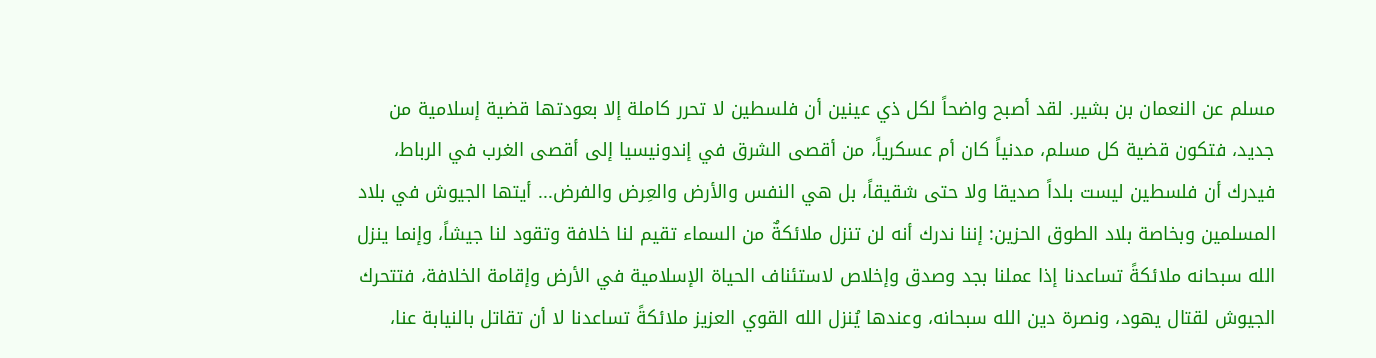مسلم عن النعمان بن بشير. لقد أصبح واضحاً لكل ذي عينين أن فلسطين لا تحرر كاملة إلا بعودتها قضية إسلامية من جديد، فتكون قضية كل مسلم، مدنياً كان أم عسكرياً، من أقصى الشرق في إندونيسيا إلى أقصى الغرب في الرباط، فيدرك أن فلسطين ليست بلداً صديقا ولا حتى شقيقاً، بل هي النفس والأرض والعِرض والفرض... أيتها الجيوش في بلاد المسلمين وبخاصة بلاد الطوق الحزين: إننا ندرك أنه لن تنزل ملائكةٌ من السماء تقيم لنا خلافة وتقود لنا جيشاً، وإنما ينزل الله سبحانه ملائكةً تساعدنا إذا عملنا بجد وصدق وإخلاص لاستئناف الحياة الإسلامية في الأرض وإقامة الخلافة، فتتحرك الجيوش لقتال يهود، ونصرة دين الله سبحانه، وعندها يُنزل الله القوي العزيز ملائكةً تساعدنا لا أن تقاتل بالنيابة عنا،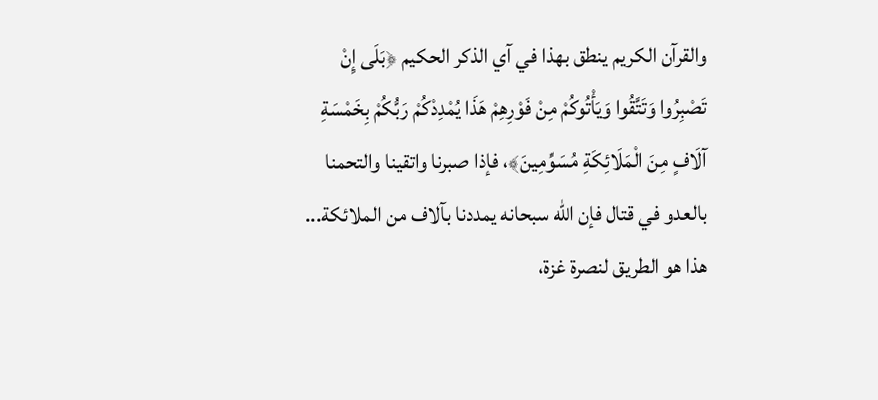والقرآن الكريم ينطق بهذا في آي الذكر الحكيم ﴿بَلَى إِنْ تَصْبِرُوا وَتَتَّقُوا وَيَأْتُوكُمْ مِنْ فَوْرِهِمْ هَذَا يُمْدِدْكُمْ رَبُّكُمْ بِخَمْسَةِ آلَافٍ مِنَ الْمَلَائِكَةِ مُسَوِّمِينَ﴾، فإذا صبرنا واتقينا والتحمنا بالعدو في قتال فإن الله سبحانه يمددنا بآلاف من الملائكة... هذا هو الطريق لنصرة غزة،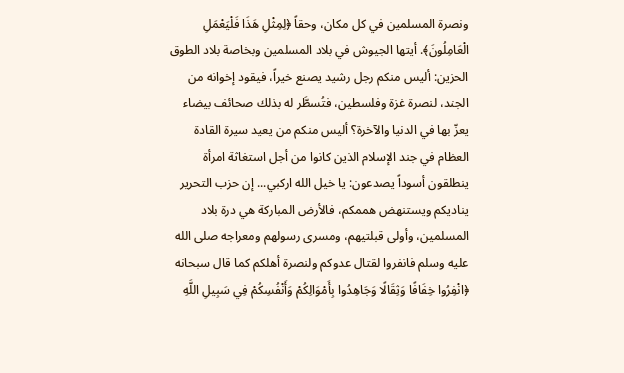ونصرة المسلمين في كل مكان، وحقاً ﴿لِمِثْلِ هَذَا فَلْيَعْمَلِ الْعَامِلُونَ﴾. أيتها الجيوش في بلاد المسلمين وبخاصة بلاد الطوق الحزين: أليس منكم رجل رشيد يصنع خيراً، فيقود إخوانه من الجند، لنصرة غزة وفلسطين، فتُسطَّر له بذلك صحائف بيضاء يعزّ بها في الدنيا والآخرة؟ أليس منكم من يعيد سيرة القادة العظام في جند الإسلام الذين كانوا من أجل استغاثة امرأة ينطلقون أسوداً يصدعون: يا خيل الله اركبي... إن حزب التحرير يناديكم ويستنهض هممكم، فالأرض المباركة هي درة بلاد المسلمين، وأولى قبلتيهم، ومسرى رسولهم ومعراجه صلى الله عليه وسلم فانفروا لقتال عدوكم ولنصرة أهلكم كما قال سبحانه ﴿انْفِرُوا خِفَافًا وَثِقَالًا وَجَاهِدُوا بِأَمْوَالِكُمْ وَأَنْفُسِكُمْ فِي سَبِيلِ اللَّهِ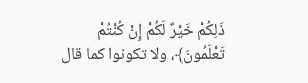ذَلِكُمْ خَيْرٌ لَكُمْ إِنْ كُنْتُمْ تَعْلَمُونَ﴾، ولا تكونوا كما قال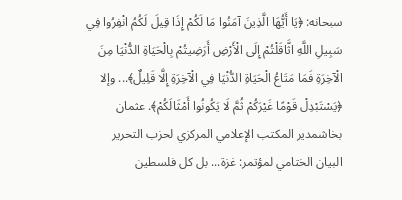سبحانه: ﴿يَا أَيُّهَا الَّذِينَ آمَنُوا مَا لَكُمْ إِذَا قِيلَ لَكُمُ انْفِرُوا فِي سَبِيلِ اللَّهِ اثَّاقَلْتُمْ إِلَى الْأَرْضِ أَرَضِيتُمْ بِالْحَيَاةِ الدُّنْيَا مِنَ الْآخِرَةِ فَمَا مَتَاعُ الْحَيَاةِ الدُّنْيَا فِي الْآخِرَةِ إِلَّا قَلِيلٌ﴾... وإلا ﴿يَسْتَبْدِلْ قَوْمًا غَيْرَكُمْ ثُمَّ لَا يَكُونُوا أَمْثَالَكُمْ﴾. عثمان بخاشمدير المكتب الإعلامي المركزي لحزب التحرير
البيان الختامي لمؤتمر: غزة... بل كل فلسطين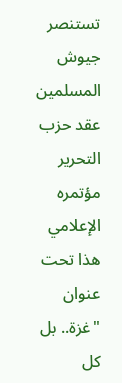تستنصر جيوش المسلمين عقد حزب التحرير مؤتمره الإعلامي هذا تحت عنوان "غزة.. بل كل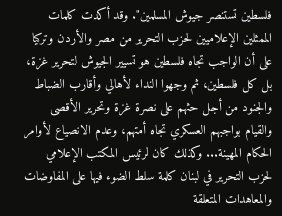فلسطين تستنصر جيوش المسلمين". وقد أكدت كلمات الممثلين الإعلاميين لحزب التحرير من مصر والأردن وتركيا على أن الواجب تجاه فلسطين هو تسيير الجيوش لتحرير غزة، بل كل فلسطين، ثم وجهوا النداء لأهالي وأقارب الضباط والجنود من أجل حثهم على نصرة غزة وتحرير الأقصى والقيام بواجبهم العسكري تجاه أمتهم، وعدم الانصياع لأوامر الحكام المهينة... وكذلك كان لرئيس المكتب الإعلامي لحزب التحرير في لبنان كلمة سلط الضوء فيها على المفاوضات والمعاهدات المتعلقة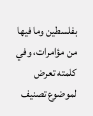بفلسطين وما فيها من مؤامرات، وفي كلمته تعرض لموضوع تصنيف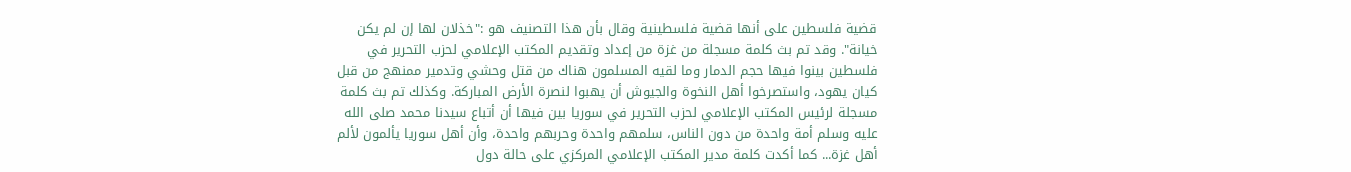قضية فلسطين على أنها قضية فلسطينية وقال بأن هذا التصنيف هو :"خذلان لها إن لم يكن خيانة". وقد تم بث كلمة مسجلة من غزة من إعداد وتقديم المكتب الإعلامي لحزب التحرير في فلسطين بينوا فيها حجم الدمار وما لقيه المسلمون هناك من قتل وحشي وتدمير ممنهج من قبل كيان يهود، واستصرخوا أهل النخوة والجيوش أن يهبوا لنصرة الأرض المباركة. وكذلك تم بث كلمة مسجلة لرئيس المكتب الإعلامي لحزب التحرير في سوريا بين فيها أن أتباع سيدنا محمد صلى الله عليه وسلم أمة واحدة من دون الناس، سلمهم واحدة وحربهم واحدة، وأن أهل سوريا يألمون لألم أهل غزة... كما أكدت كلمة مدير المكتب الإعلامي المركزي على حالة دول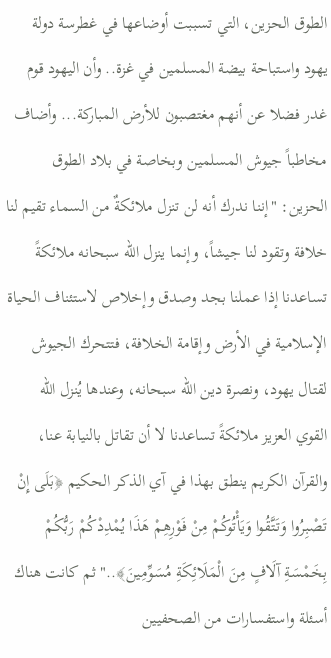الطوق الحزين، التي تسببت أوضاعها في غطرسة دولة يهود واستباحة بيضة المسلمين في غزة.. وأن اليهود قوم غدر فضلا عن أنهم مغتصبون للأرض المباركة... وأضاف مخاطباً جيوش المسلمين وبخاصة في بلاد الطوق الحزين: "إننا ندرك أنه لن تنزل ملائكةٌ من السماء تقيم لنا خلافة وتقود لنا جيشاً، وإنما ينزل الله سبحانه ملائكةً تساعدنا إذا عملنا بجد وصدق وإخلاص لاستئناف الحياة الإسلامية في الأرض وإقامة الخلافة، فتتحرك الجيوش لقتال يهود، ونصرة دين الله سبحانه، وعندها يُنزل الله القوي العزيز ملائكةً تساعدنا لا أن تقاتل بالنيابة عنا، والقرآن الكريم ينطق بهذا في آي الذكر الحكيم ﴿بَلَى إِنْ تَصْبِرُوا وَتَتَّقُوا وَيَأْتُوكُمْ مِنْ فَوْرِهِمْ هَذَا يُمْدِدْكُمْ رَبُّكُمْ بِخَمْسَةِ آلَافٍ مِنَ الْمَلَائِكَةِ مُسَوِّمِينَ﴾.." ثم كانت هناك أسئلة واستفسارات من الصحفيين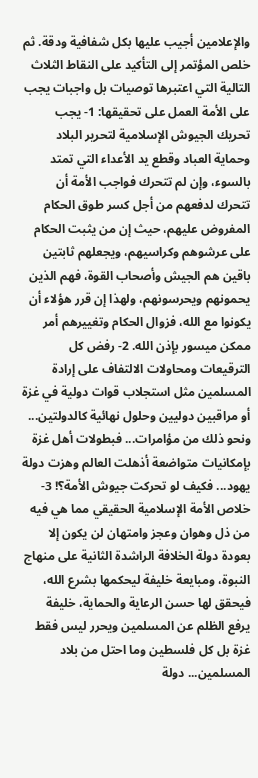والإعلامين أجيب عليها بكل شفافية ودقة. ثم خلص المؤتمر إلى التأكيد على النقاط الثلاث التالية التي اعتبرها توصيات بل واجبات يجب على الأمة العمل على تحقيقها: 1- يجب تحريك الجيوش الإسلامية لتحرير البلاد وحماية العباد وقطع يد الأعداء التي تمتد بالسوء، وإن لم تتحرك فواجب الأمة أن تتحرك لدفعهم من أجل كسر طوق الحكام المفروض عليهم، حيث إن من يثبت الحكام على عرشوهم وكراسيهم، ويجعلهم ثابتين باقين هم الجيش وأصحاب القوة، فهم الذين يحمونهم ويحرسونهم، ولهذا إن قرر هؤلاء أن يكونوا مع الله، فزوال الحكام وتغييرهم أمر ممكن ميسور بإذن الله. 2- رفض كل الترقيعات ومحاولات الالتفاف على إرادة المسلمين مثل استجلاب قوات دولية في غزة أو مراقبين دوليين وحلول نهائية كالدولتين... ونحو ذلك من مؤامرات... فبطولات أهل غزة بإمكانيات متواضعة أذهلت العالم وهزت دولة يهود... فكيف لو تحركت جيوش الأمة؟! 3- خلاص الأمة الإسلامية الحقيقي مما هي فيه من ذل وهوان وعجز وامتهان لن يكون إلا بعودة دولة الخلافة الراشدة الثانية على منهاج النبوة، ومبايعة خليفة ليحكمها بشرع الله، فيحقق لها حسن الرعاية والحماية، خليفة يرفع الظلم عن المسلمين ويحرر ليس فقط غزة بل كل فلسطين وما احتل من بلاد المسلمين... دولة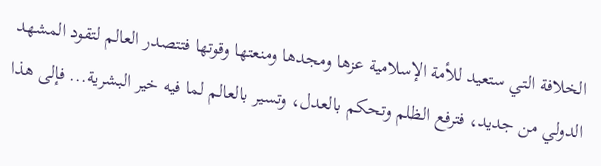الخلافة التي ستعيد للأمة الإسلامية عزها ومجدها ومنعتها وقوتها فتتصدر العالم لتقود المشهد الدولي من جديد، فترفع الظلم وتحكم بالعدل، وتسير بالعالم لما فيه خير البشرية... فإلى هذا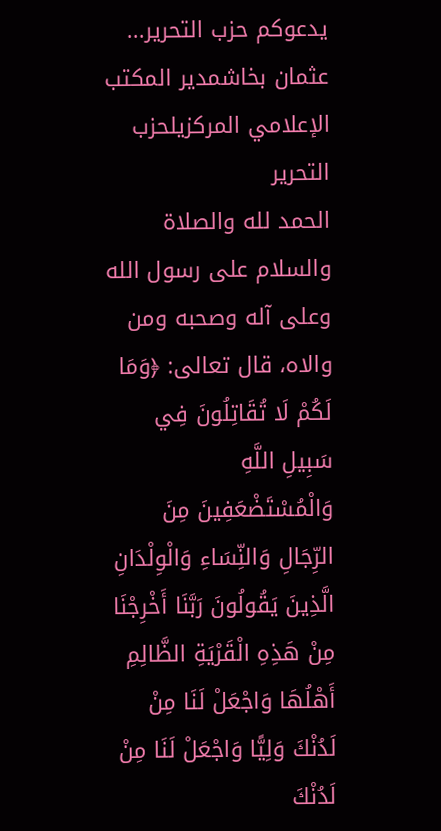يدعوكم حزب التحرير... عثمان بخاشمدير المكتب الإعلامي المركزيلحزب التحرير
الحمد لله والصلاة والسلام على رسول الله وعلى آله وصحبه ومن والاه، قال تعالى: ﴿وَمَا لَكُمْ لَا تُقَاتِلُونَ فِي سَبِيلِ اللَّهِ وَالْمُسْتَضْعَفِينَ مِنَ الرِّجَالِ وَالنِّسَاءِ وَالْوِلْدَانِ الَّذِينَ يَقُولُونَ رَبَّنَا أَخْرِجْنَا مِنْ هَذِهِ الْقَرْيَةِ الظَّالِمِ أَهْلُهَا وَاجْعَلْ لَنَا مِنْ لَدُنْكَ وَلِيًّا وَاجْعَلْ لَنَا مِنْ لَدُنْكَ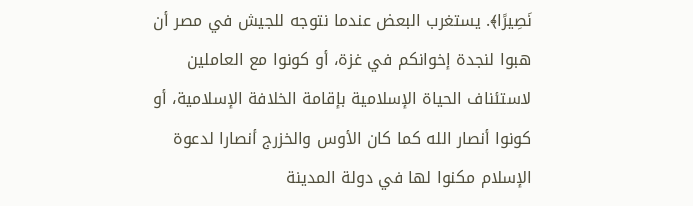نَصِيرًا﴾. يستغرب البعض عندما نتوجه للجيش في مصر أن هبوا لنجدة إخوانكم في غزة، أو كونوا مع العاملين لاستئناف الحياة الإسلامية بإقامة الخلافة الإسلامية، أو كونوا أنصار الله كما كان الأوس والخزرج أنصارا لدعوة الإسلام مكنوا لها في دولة المدينة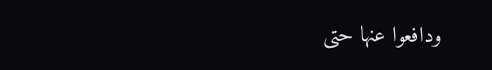ودافعوا عنها حتى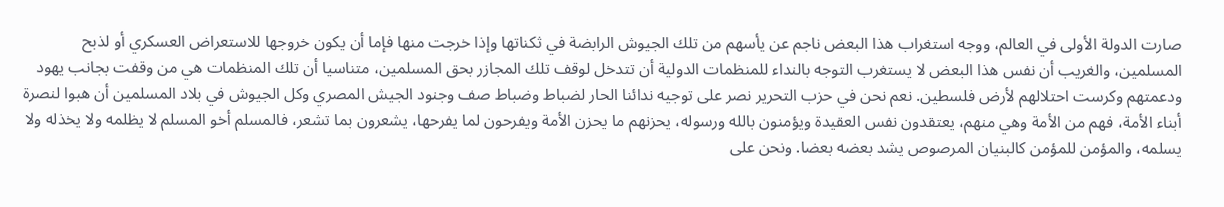صارت الدولة الأولى في العالم، ووجه استغراب هذا البعض ناجم عن يأسهم من تلك الجيوش الرابضة في ثكناتها وإذا خرجت منها فإما أن يكون خروجها للاستعراض العسكري أو لذبح المسلمين، والغريب أن نفس هذا البعض لا يستغرب التوجه بالنداء للمنظمات الدولية أن تتدخل لوقف تلك المجازر بحق المسلمين، متناسيا أن تلك المنظمات هي من وقفت بجانب يهود ودعمتهم وكرست احتلالهم لأرض فلسطين. نعم نحن في حزب التحرير نصر على توجيه ندائنا الحار لضباط وضباط صف وجنود الجيش المصري وكل الجيوش في بلاد المسلمين أن هبوا لنصرة أبناء الأمة، فهم من الأمة وهي منهم، يعتقدون نفس العقيدة ويؤمنون بالله ورسوله، يحزنهم ما يحزن الأمة ويفرحون لما يفرحها، يشعرون بما تشعر، فالمسلم أخو المسلم لا يظلمه ولا يخذله ولا يسلمه، والمؤمن للمؤمن كالبنيان المرصوص يشد بعضه بعضا. ونحن على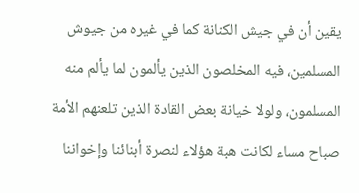يقين أن في جيش الكنانة كما في غيره من جيوش المسلمين، فيه المخلصون الذين يألمون لما يألم منه المسلمون، ولولا خيانة بعض القادة الذين تلعنهم الأمة صباح مساء لكانت هبة هؤلاء لنصرة أبنائنا وإخواننا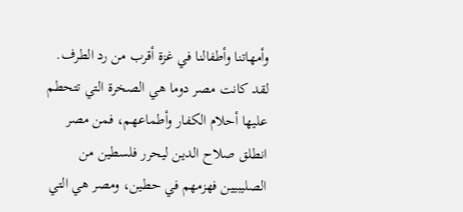وأمهاتنا وأطفالنا في غزة أقرب من رد الطرف. لقد كانت مصر دوما هي الصخرة التي تتحطم عليها أحلام الكفار وأطماعهم، فمن مصر انطلق صلاح الدين ليحرر فلسطين من الصليبيين فهزمهم في حطين، ومصر هي التي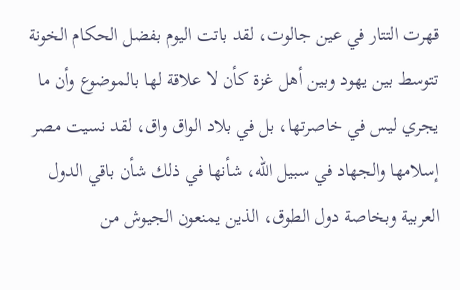قهرت التتار في عين جالوت، لقد باتت اليوم بفضل الحكام الخونة تتوسط بين يهود وبين أهل غزة كأن لا علاقة لها بالموضوع وأن ما يجري ليس في خاصرتها، بل في بلاد الواق واق، لقد نسيت مصر إسلامها والجهاد في سبيل الله، شأنها في ذلك شأن باقي الدول العربية وبخاصة دول الطوق، الذين يمنعون الجيوش من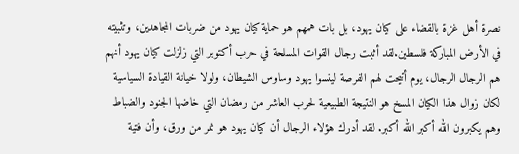نصرة أهل غزة بالقضاء على كيان يهود، بل بات همهم هو حماية كيان يهود من ضربات المجاهدين، وتثبيته في الأرض المباركة فلسطين.لقد أثبت رجال القوات المسلحة في حرب أكتوبر التي زلزلت كيان يهود أنهم هم الرجال الرجال، يوم أتيحت لهم الفرصة لينسوا يهود وساوس الشيطان، ولولا خيانة القيادة السياسية لكان زوال هذا الكيان المسخ هو النتيجة الطبيعية لحرب العاشر من رمضان التي خاضها الجنود والضباط وهم يكبرون الله أكبر الله أكبر. لقد أدرك هؤلاء الرجال أن كيان يهود هو نمر من ورق، وأن فتية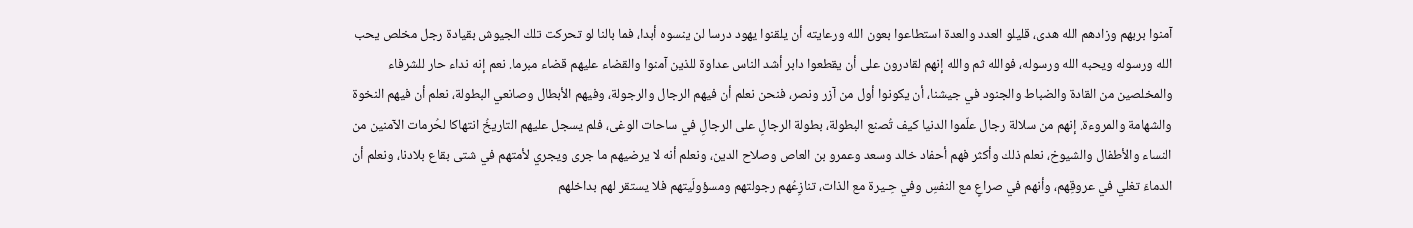آمنوا بربهم وزادهم الله هدى، قليلو العدد والعدة استطاعوا بعون الله ورعايته أن يلقنوا يهود درسا لن ينسوه أبدا، فما بالنا لو تحركت تلك الجيوش بقيادة رجل مخلص يحب الله ورسوله ويحبه الله ورسوله، فوالله ثم والله إنهم لقادرون على أن يقطعوا دابر أشد الناس عداوة للذين آمنوا والقضاء عليهم قضاء مبرما. نعم إنه نداء حار للشرفاء والمخلصين من القادة والضباط والجنود في جيشنا، أن يكونوا أول من آزر ونصر، فنحن نعلم أن فيهم الرجال والرجولة، وفيهم الأبطال وصانعي البطولة، نعلم أن فيهم النخوة والشهامة والمروءة. إنهم من سلالة رجال علّموا الدنيا كيف تُصنع البطولة، بطولة الرجالِ على الرجالِ في ساحات الوغى، فلم يسجل عليهم التاريخُ انتهاكا لحُرمات الآمنين من النساء والأطفال والشيوخ، نعلم ذلك وأكثر فهم أحفاد خالد وسعد وعمرو بن العاص وصلاح الدين، ونعلم أنه لا يرضيهم ما جرى ويجري لأمتهم في شتى بقاع بلادنا، ونعلم أن الدماءَ تغلي في عروقِهم، وأنهم في صراعٍ مع النفسِ وفي حِـيرة مع الذات، تنازِعُهم رجولتهم ومسؤولَيتهم فلا يستقر لهم بداخلهم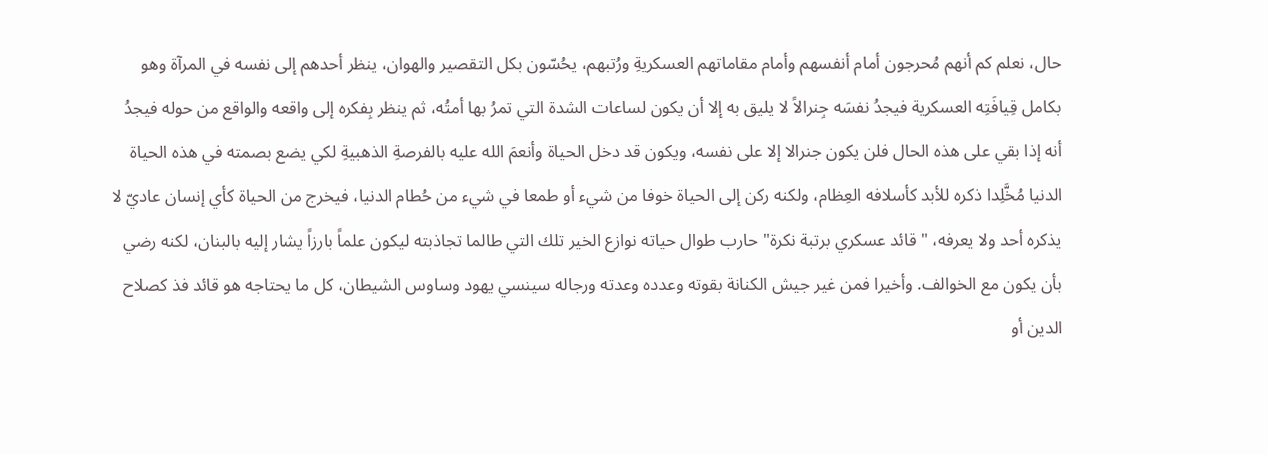حال، نعلم كم أنهم مُحرجون أمام أنفسهم وأمام مقاماتهم العسكريةِ ورُتبهم، يحُسّون بكل التقصير والهوان، ينظر أحدهم إلى نفسه في المرآة وهو بكامل قِيافَتِه العسكرية فيجدُ نفسَه جِنرالاً لا يليق به إلا أن يكون لساعات الشدة التي تمرُ بها أمتُه، ثم ينظر بِفكره إلى واقعه والواقع من حوله فيجدُ أنه إذا بقي على هذه الحال فلن يكون جنرالا إلا على نفسه، ويكون قد دخل الحياة وأنعمَ الله عليه بالفرصةِ الذهبيةِ لكي يضع بصمته في هذه الحياة الدنيا مُخَّلِدا ذكره للأبد كأسلافه العِظام، ولكنه ركن إلى الحياة خوفا من شيء أو طمعا في شيء من حُطام الدنيا، فيخرج من الحياة كأي إنسان عاديّ لا يذكره أحد ولا يعرفه، "قائد عسكري برتبة نكرة" حارب طوال حياته نوازع الخير تلك التي طالما تجاذبته ليكون علماً بارزاً يشار إليه بالبنان، لكنه رضي بأن يكون مع الخوالف. وأخيرا فمن غير جيش الكنانة بقوته وعدده وعدته ورجاله سينسي يهود وساوس الشيطان، كل ما يحتاجه هو قائد فذ كصلاح الدين أو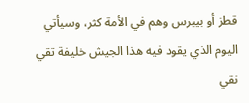قطز أو بيبرس وهم في الأمة كثر، وسيأتي اليوم الذي يقود فيه هذا الجيش خليفة تقي نقي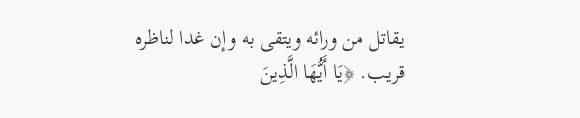يقاتل من ورائه ويتقى به وإن غدا لناظره قريب. ﴿يَا أَيُّهَا الَّذِينَ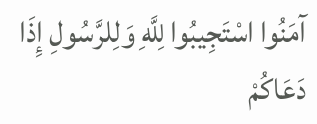آمَنُوا اسْتَجِيبُوا لِلَّهِ وَلِلرَّسُولِ إِذَا دَعَاكُمْ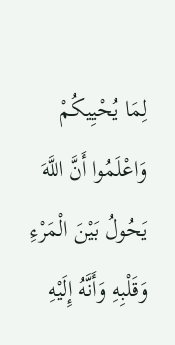لِمَا يُحْيِيكُمْ وَاعْلَمُوا أَنَّ اللَّهَ يَحُولُ بَيْنَ الْمَرْءِ وَقَلْبِهِ وَأَنَّهُ إِلَيْهِ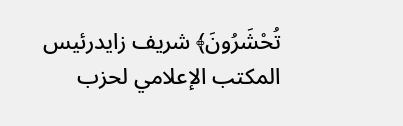تُحْشَرُونَ﴾ شريف زايدرئيس المكتب الإعلامي لحزب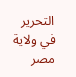التحرير في ولاية مصر